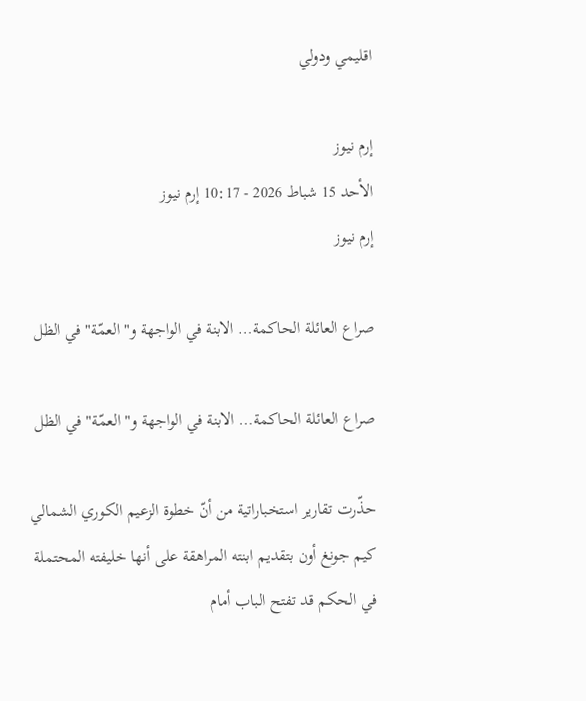اقليمي ودولي

إرم نيوز
الأحد 15 شباط 2026 - 10:17 إرم نيوز
إرم نيوز

صراع العائلة الحاكمة… الابنة في الواجهة و"العمّة" في الظل

صراع العائلة الحاكمة… الابنة في الواجهة و"العمّة" في الظل

حذّرت تقارير استخباراتية من أنّ خطوة الزعيم الكوري الشمالي كيم جونغ أون بتقديم ابنته المراهقة على أنها خليفته المحتملة في الحكم قد تفتح الباب أمام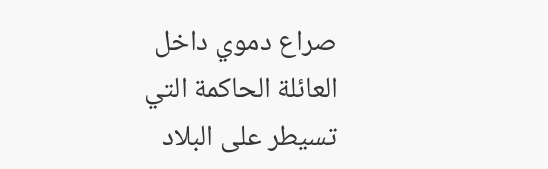صراع دموي داخل العائلة الحاكمة التي تسيطر على البلاد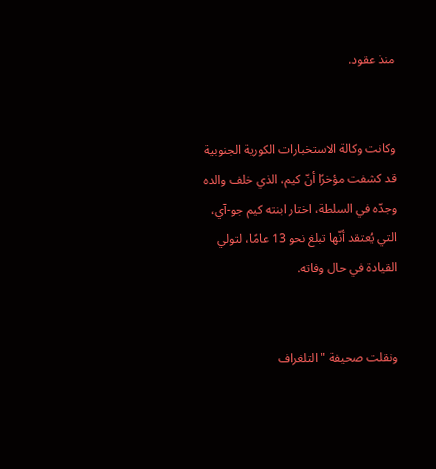منذ عقود.


وكانت وكالة الاستخبارات الكورية الجنوبية قد كشفت مؤخرًا أنّ كيم، الذي خلف والده وجدّه في السلطة، اختار ابنته كيم جو-آي، التي يُعتقد أنّها تبلغ نحو 13 عامًا، لتولي القيادة في حال وفاته.


ونقلت صحيفة "التلغراف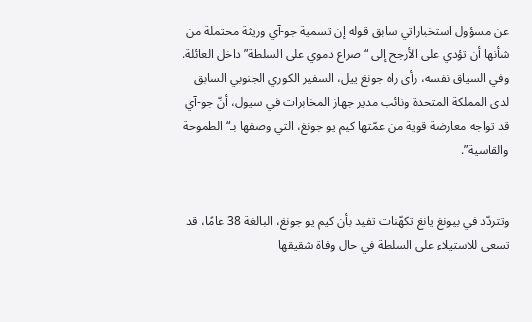عن مسؤول استخباراتي سابق قوله إن تسمية جو-آي وريثة محتملة من شأنها أن تؤدي على الأرجح إلى “صراع دموي على السلطة” داخل العائلة. وفي السياق نفسه، رأى راه جونغ ييل، السفير الكوري الجنوبي السابق لدى المملكة المتحدة ونائب مدير جهاز المخابرات في سيول، أنّ جو-آي قد تواجه معارضة قوية من عمّتها كيم يو جونغ، التي وصفها بـ“الطموحة والقاسية”.


وتتردّد في بيونغ يانغ تكهّنات تفيد بأن كيم يو جونغ، البالغة 38 عامًا، قد تسعى للاستيلاء على السلطة في حال وفاة شقيقها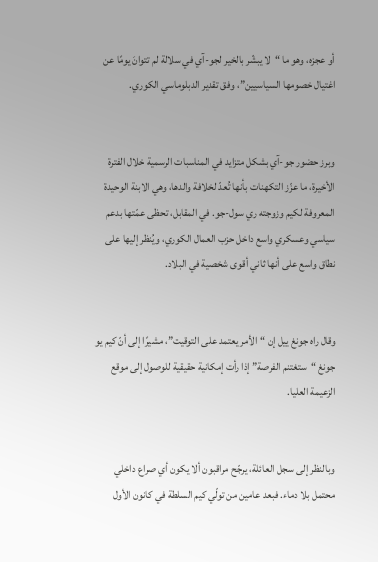أو عجزه، وهو ما “لا يبشّر بالخير لجو-آي في سلالة لم تتوانَ يومًا عن اغتيال خصومها السياسيين”، وفق تقدير الدبلوماسي الكوري.


وبرز حضور جو-آي بشكل متزايد في المناسبات الرسمية خلال الفترة الأخيرة، ما عزّز التكهنات بأنها تُعدّ لخلافة والدها، وهي الابنة الوحيدة المعروفة لكيم وزوجته ري سول-جو. في المقابل، تحظى عمّتها بدعم سياسي وعسكري واسع داخل حزب العمال الكوري، ويُنظر إليها على نطاق واسع على أنها ثاني أقوى شخصية في البلاد.


وقال راه جونغ ييل إن “الأمر يعتمد على التوقيت”، مشيرًا إلى أنّ كيم يو جونغ “ستغتنم الفرصة” إذا رأت إمكانية حقيقية للوصول إلى موقع الزعيمة العليا.


وبالنظر إلى سجل العائلة، يرجّح مراقبون ألا يكون أي صراع داخلي محتمل بلا دماء. فبعد عامين من تولّي كيم السلطة في كانون الأول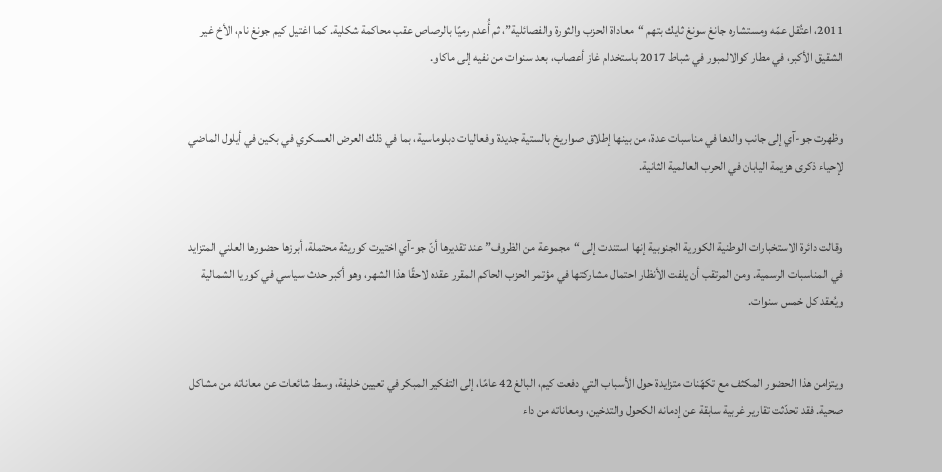2011، اعتُقل عمّه ومستشاره جانغ سونغ ثايك بتهم “معاداة الحزب والثورة والفصائلية”، ثم أُعدم رميًا بالرصاص عقب محاكمة شكلية. كما اغتيل كيم جونغ نام، الأخ غير الشقيق الأكبر، في مطار كوالالمبور في شباط 2017 باستخدام غاز أعصاب، بعد سنوات من نفيه إلى ماكاو.


وظهرت جو-آي إلى جانب والدها في مناسبات عدة، من بينها إطلاق صواريخ بالستية جديدة وفعاليات دبلوماسية، بما في ذلك العرض العسكري في بكين في أيلول الماضي لإحياء ذكرى هزيمة اليابان في الحرب العالمية الثانية.


وقالت دائرة الاستخبارات الوطنية الكورية الجنوبية إنها استندت إلى “مجموعة من الظروف” عند تقديرها أنّ جو-آي اختيرت كوريثة محتملة، أبرزها حضورها العلني المتزايد في المناسبات الرسمية. ومن المرتقب أن يلفت الأنظار احتمال مشاركتها في مؤتمر الحزب الحاكم المقرر عقده لاحقًا هذا الشهر، وهو أكبر حدث سياسي في كوريا الشمالية ويُعقد كل خمس سنوات.


ويتزامن هذا الحضور المكثف مع تكهّنات متزايدة حول الأسباب التي دفعت كيم، البالغ 42 عامًا، إلى التفكير المبكر في تعيين خليفة، وسط شائعات عن معاناته من مشاكل صحية. فقد تحدّثت تقارير غربية سابقة عن إدمانه الكحول والتدخين، ومعاناته من داء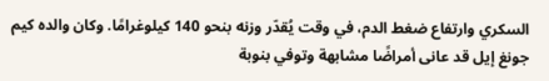السكري وارتفاع ضغط الدم، في وقت يُقدّر وزنه بنحو 140 كيلوغرامًا. وكان والده كيم جونغ إيل قد عانى أمراضًا مشابهة وتوفي بنوبة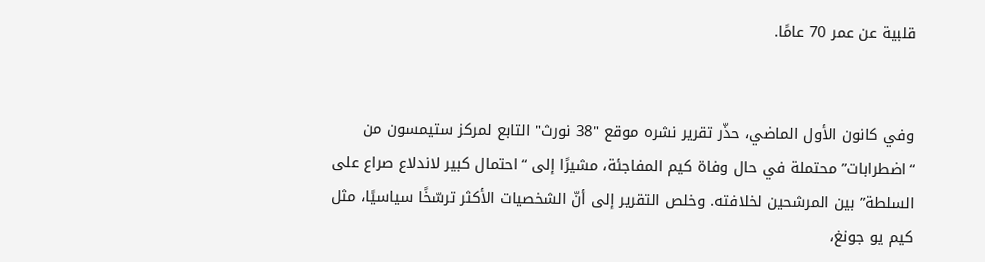قلبية عن عمر 70 عامًا.


وفي كانون الأول الماضي، حذّر تقرير نشره موقع "38 نورث" التابع لمركز ستيمسون من “اضطرابات” محتملة في حال وفاة كيم المفاجئة، مشيرًا إلى “احتمال كبير لاندلاع صراع على السلطة” بين المرشحين لخلافته. وخلص التقرير إلى أنّ الشخصيات الأكثر ترسّخًا سياسيًا، مثل كيم يو جونغ،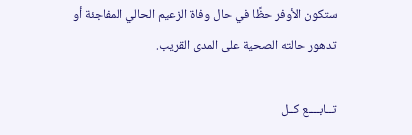ستكون الأوفر حظًا في حال وفاة الزعيم الحالي المفاجئة أو تدهور حالته الصحية على المدى القريب.

تــابــــع كــل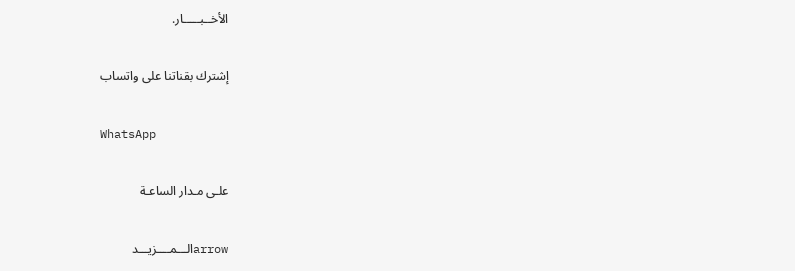الأخــبـــــار.

إشترك بقناتنا على واتساب

WhatsApp

علـى مـدار الساعـة

arrowالـــمــــزيـــد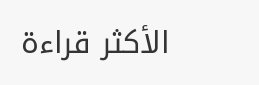الأكثر قراءة